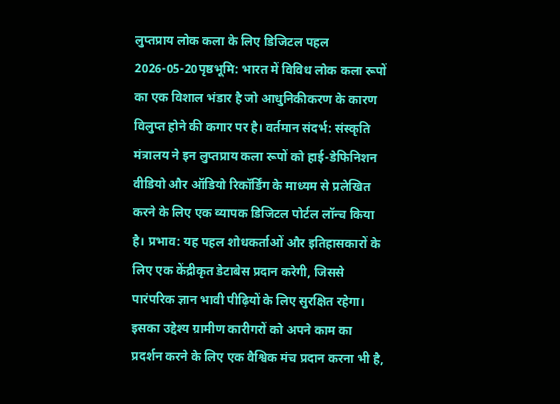लुप्तप्राय लोक कला के लिए डिजिटल पहल
2026-05-20पृष्ठभूमि: भारत में विविध लोक कला रूपों का एक विशाल भंडार है जो आधुनिकीकरण के कारण विलुप्त होने की कगार पर है। वर्तमान संदर्भ: संस्कृति मंत्रालय ने इन लुप्तप्राय कला रूपों को हाई-डेफिनिशन वीडियो और ऑडियो रिकॉर्डिंग के माध्यम से प्रलेखित करने के लिए एक व्यापक डिजिटल पोर्टल लॉन्च किया है। प्रभाव: यह पहल शोधकर्ताओं और इतिहासकारों के लिए एक केंद्रीकृत डेटाबेस प्रदान करेगी, जिससे पारंपरिक ज्ञान भावी पीढ़ियों के लिए सुरक्षित रहेगा। इसका उद्देश्य ग्रामीण कारीगरों को अपने काम का प्रदर्शन करने के लिए एक वैश्विक मंच प्रदान करना भी है,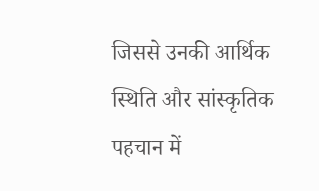जिससे उनकी आर्थिक स्थिति और सांस्कृतिक पहचान में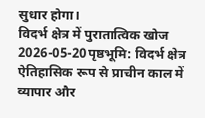सुधार होगा।
विदर्भ क्षेत्र में पुरातात्विक खोज
2026-05-20पृष्ठभूमि: विदर्भ क्षेत्र ऐतिहासिक रूप से प्राचीन काल में व्यापार और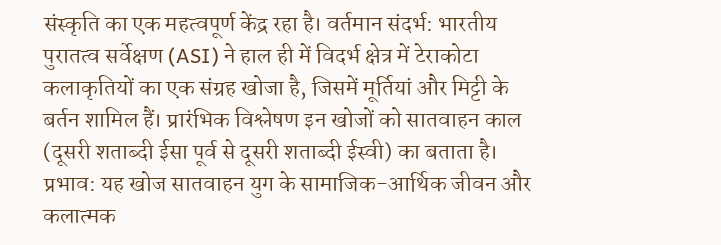संस्कृति का एक महत्वपूर्ण केंद्र रहा है। वर्तमान संदर्भ: भारतीय पुरातत्व सर्वेक्षण (ASI) ने हाल ही में विदर्भ क्षेत्र में टेराकोटा कलाकृतियों का एक संग्रह खोजा है, जिसमें मूर्तियां और मिट्टी के बर्तन शामिल हैं। प्रारंभिक विश्लेषण इन खोजों को सातवाहन काल (दूसरी शताब्दी ईसा पूर्व से दूसरी शताब्दी ईस्वी) का बताता है। प्रभाव: यह खोज सातवाहन युग के सामाजिक-आर्थिक जीवन और कलात्मक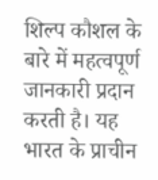शिल्प कौशल के बारे में महत्वपूर्ण जानकारी प्रदान करती है। यह भारत के प्राचीन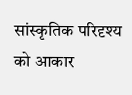सांस्कृतिक परिदृश्य को आकार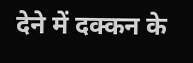देने में दक्कन के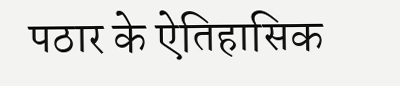पठार के ऐतिहासिक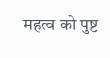महत्व को पुष्ट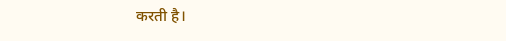करती है।